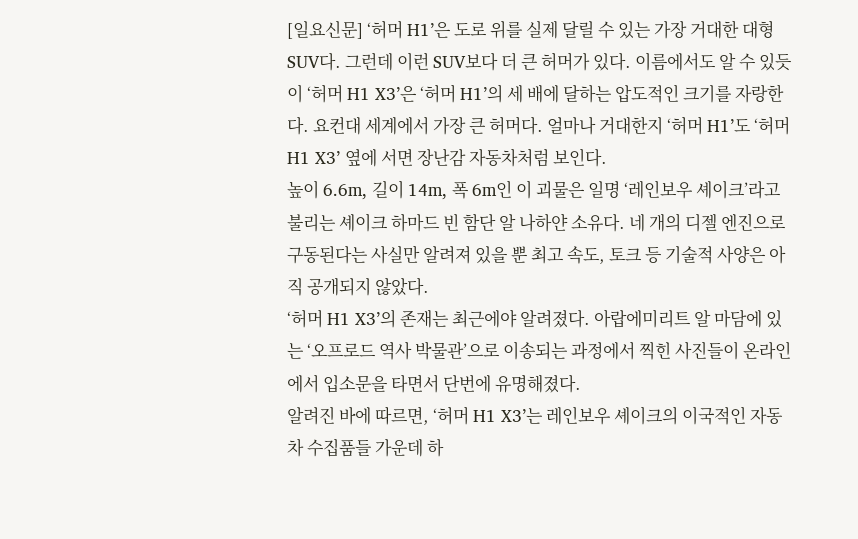[일요신문] ‘허머 H1’은 도로 위를 실제 달릴 수 있는 가장 거대한 대형 SUV다. 그런데 이런 SUV보다 더 큰 허머가 있다. 이름에서도 알 수 있듯이 ‘허머 H1 X3’은 ‘허머 H1’의 세 배에 달하는 압도적인 크기를 자랑한다. 요컨대 세계에서 가장 큰 허머다. 얼마나 거대한지 ‘허머 H1’도 ‘허머 H1 X3’ 옆에 서면 장난감 자동차처럼 보인다.
높이 6.6m, 길이 14m, 폭 6m인 이 괴물은 일명 ‘레인보우 셰이크’라고 불리는 셰이크 하마드 빈 함단 알 나하얀 소유다. 네 개의 디젤 엔진으로 구동된다는 사실만 알려져 있을 뿐 최고 속도, 토크 등 기술적 사양은 아직 공개되지 않았다.
‘허머 H1 X3’의 존재는 최근에야 알려졌다. 아랍에미리트 알 마담에 있는 ‘오프로드 역사 박물관’으로 이송되는 과정에서 찍힌 사진들이 온라인에서 입소문을 타면서 단번에 유명해졌다.
알려진 바에 따르면, ‘허머 H1 X3’는 레인보우 셰이크의 이국적인 자동차 수집품들 가운데 하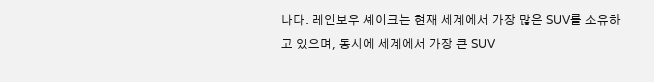나다. 레인보우 셰이크는 현재 세계에서 가장 많은 SUV를 소유하고 있으며, 동시에 세계에서 가장 큰 SUV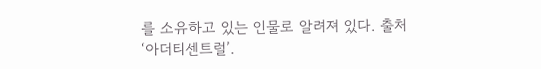를 소유하고 있는 인물로 알려져 있다. 출처 ‘아더티센트럴’.